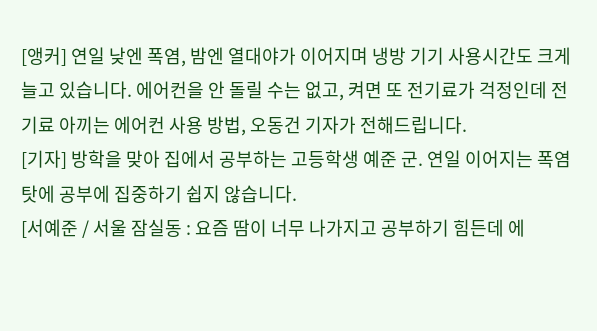[앵커] 연일 낮엔 폭염, 밤엔 열대야가 이어지며 냉방 기기 사용시간도 크게 늘고 있습니다. 에어컨을 안 돌릴 수는 없고, 켜면 또 전기료가 걱정인데 전기료 아끼는 에어컨 사용 방법, 오동건 기자가 전해드립니다.
[기자] 방학을 맞아 집에서 공부하는 고등학생 예준 군. 연일 이어지는 폭염 탓에 공부에 집중하기 쉽지 않습니다.
[서예준 / 서울 잠실동 : 요즘 땀이 너무 나가지고 공부하기 힘든데 에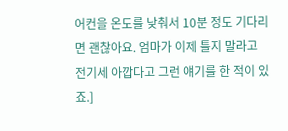어컨을 온도를 낮춰서 10분 정도 기다리면 괜찮아요. 엄마가 이제 틀지 말라고 전기세 아깝다고 그런 얘기를 한 적이 있죠.]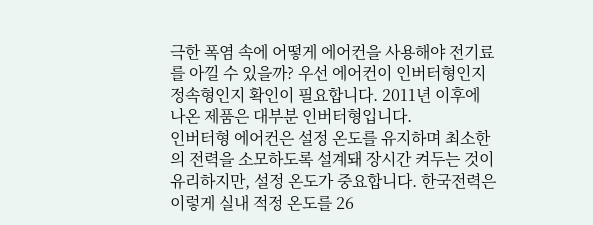극한 폭염 속에 어떻게 에어컨을 사용해야 전기료를 아낄 수 있을까? 우선 에어컨이 인버터형인지 정속형인지 확인이 필요합니다. 2011년 이후에 나온 제품은 대부분 인버터형입니다.
인버터형 에어컨은 설정 온도를 유지하며 최소한의 전력을 소모하도록 설계돼 장시간 켜두는 것이 유리하지만, 설정 온도가 중요합니다. 한국전력은 이렇게 실내 적정 온도를 26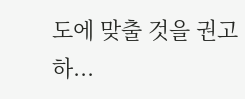도에 맞출 것을 권고하...